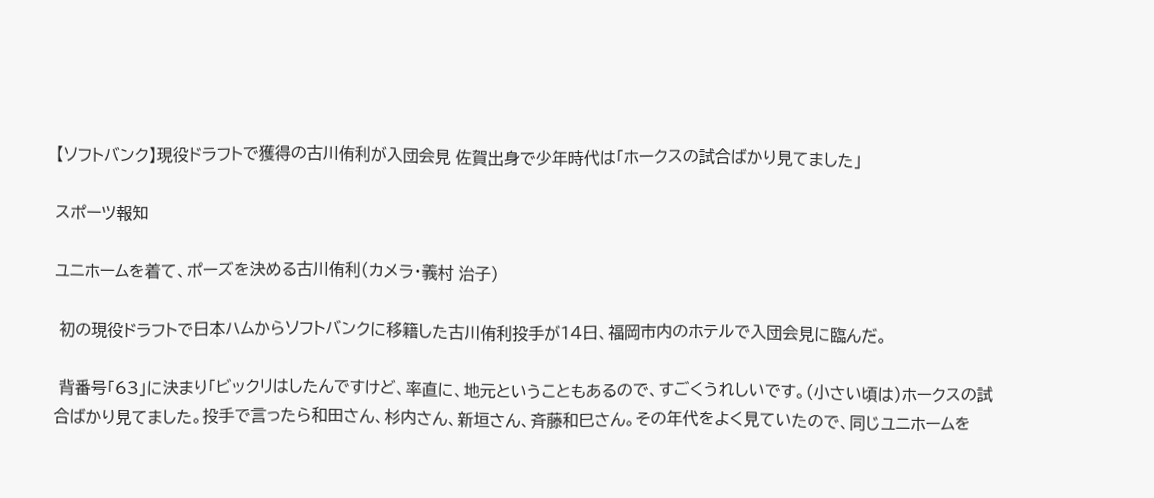【ソフトバンク】現役ドラフトで獲得の古川侑利が入団会見 佐賀出身で少年時代は「ホークスの試合ばかり見てました」

スポーツ報知

ユニホームを着て、ポーズを決める古川侑利(カメラ・義村 治子)

 初の現役ドラフトで日本ハムからソフトバンクに移籍した古川侑利投手が14日、福岡市内のホテルで入団会見に臨んだ。

 背番号「63」に決まり「ビックリはしたんですけど、率直に、地元ということもあるので、すごくうれしいです。(小さい頃は)ホークスの試合ばかり見てました。投手で言ったら和田さん、杉内さん、新垣さん、斉藤和巳さん。その年代をよく見ていたので、同じユニホームを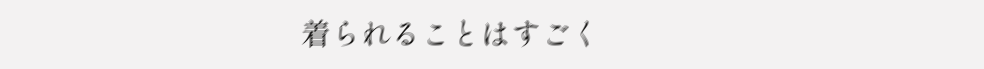着られることはすごく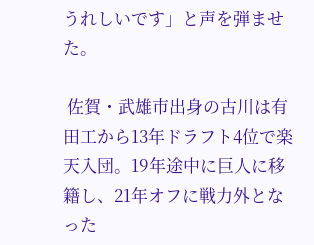うれしいです」と声を弾ませた。

 佐賀・武雄市出身の古川は有田工から13年ドラフト4位で楽天入団。19年途中に巨人に移籍し、21年オフに戦力外となった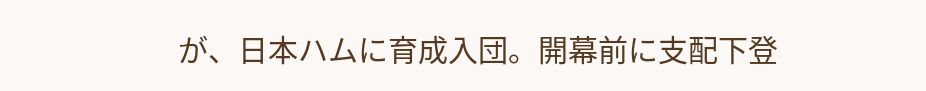が、日本ハムに育成入団。開幕前に支配下登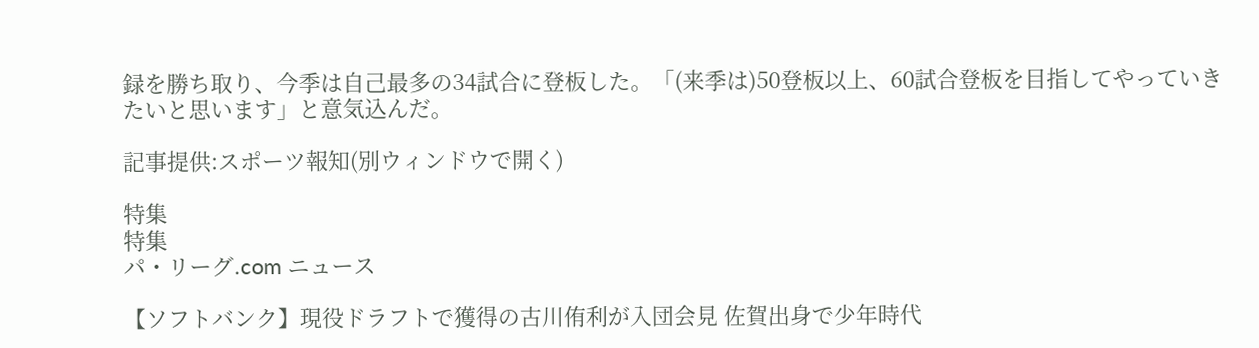録を勝ち取り、今季は自己最多の34試合に登板した。「(来季は)50登板以上、60試合登板を目指してやっていきたいと思います」と意気込んだ。

記事提供:スポーツ報知(別ウィンドウで開く)

特集
特集
パ・リーグ.com ニュース

【ソフトバンク】現役ドラフトで獲得の古川侑利が入団会見 佐賀出身で少年時代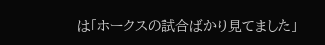は「ホークスの試合ばかり見てました」